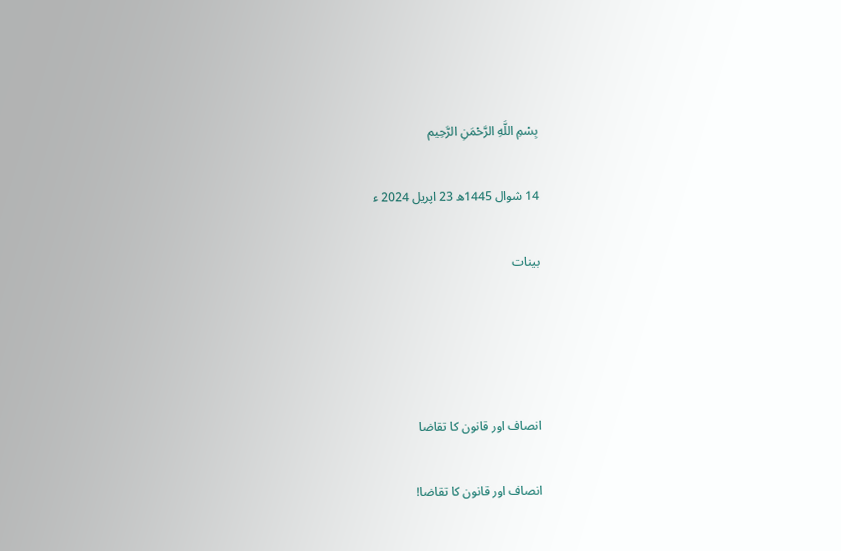بِسْمِ اللَّهِ الرَّحْمَنِ الرَّحِيم

14 شوال 1445ھ 23 اپریل 2024 ء

بینات




انصاف اور قانون کا تقاضا

انصاف اور قانون کا تقاضا!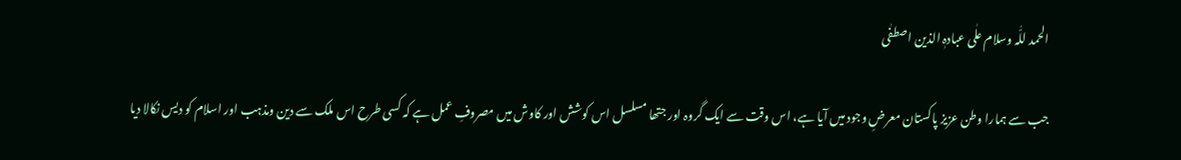الحمد للّٰہ وسلام علٰی عبادہٖ الذین اصطفٰی

جب سے ہمارا وطن عزیز پاکستان معرضِ وجود میں آیا ہے، اس وقت سے ایک گروہ اور جتھا مسلسل اس کوشش اور کاوش میں مصروفِ عمل ہے کہ کسی طرح اس ملک سے دین ومذہب اور اسلام کو دیس نکالا دیا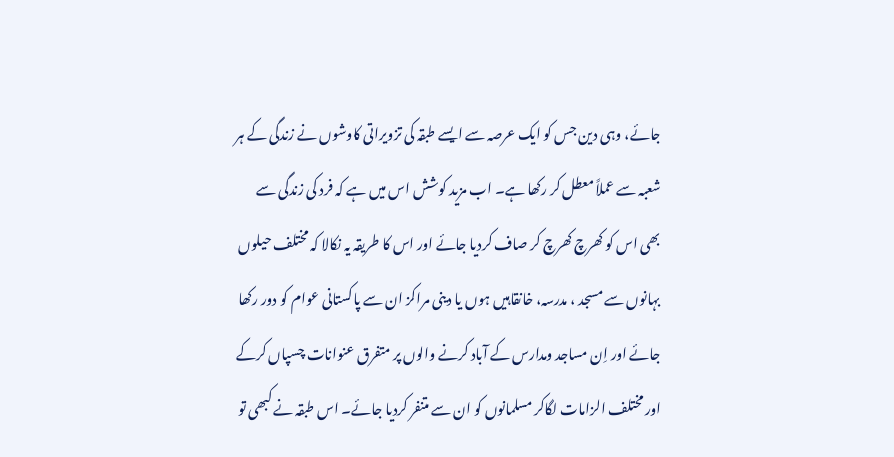جائے، وہی دین جس کو ایک عرصہ سے ایسے طبقہ کی تزویراتی کاوشوں نے زندگی کے ہر شعبہ سے عملاً معطل کر رکھا ہے۔ اب مزید کوشش اس میں ہے کہ فرد کی زندگی سے بھی اس کو کھرچ کھرچ کر صاف کردیا جائے اور اس کا طریقہ یہ نکالا کہ مختلف حیلوں بہانوں سے مسجد ، مدرسہ، خانقاہیں ہوں یا دینی مراکز ان سے پاکستانی عوام کو دور رکھا جائے اور اِن مساجد ومدارس کے آباد کرنے والوں پر متفرق عنوانات چسپاں کرکے اور مختلف الزامات لگاکر مسلمانوں کو ان سے متنفر کردیا جائے۔ اس طبقہ نے کبھی تو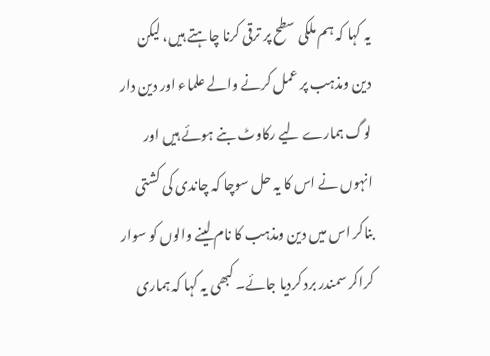یہ کہا کہ ہم ملکی سطح پر ترقی کرنا چاہتے ہیں، لیکن دین ومذہب پر عمل کرنے والے علماء اور دین دار لوگ ہمارے لیے رکاوٹ بنے ہوئے ہیں اور انہوں نے اس کا یہ حل سوچا کہ چاندی کی کشتی بناکر اس میں دین ومذہب کا نام لینے والوں کو سوار کراکر سمندر برد کردیا جائے۔ کبھی یہ کہا کہ ہماری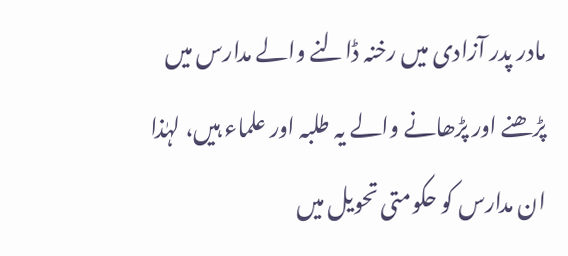مادر پدر آزادی میں رخنہ ڈالنے والے مدارس میں پڑھنے اور پڑھانے والے یہ طلبہ اور علماء ہیں، لہٰذا ان مدارس کو حکومتی تحویل میں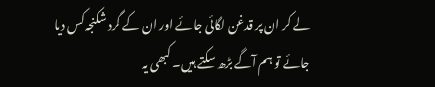لے کر ان پر قدغن لگائی جائے اور ان کے گرد شکنجہ کس دیا جائے تو ہم آگے بڑھ سکتے ہیں۔ کبھی یہ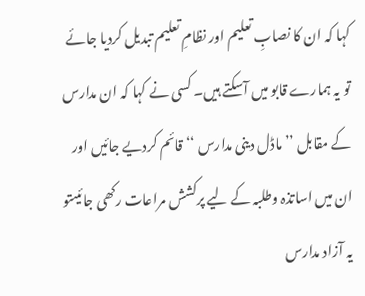کہا کہ ان کا نصابِ تعلیم اور نظامِ تعلیم تبدیل کردیا جائے تو یہ ہمارے قابو میں آسکتے ہیں۔ کسی نے کہا کہ ان مدارس کے مقابل ’’ماڈل دینی مدارس ‘‘قائم کردیے جائیں اور ان میں اساتذہ وطلبہ کے لیے پرکشش مراعات رکھی جائیںتو یہ آزاد مدارس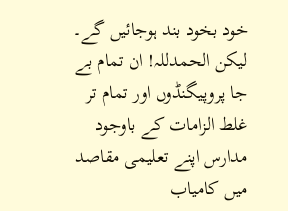خود بخود بند ہوجائیں گے۔ لیکن الحمدللہ! ان تمام بے جا پروپیگنڈوں اور تمام تر غلط الزامات کے باوجود مدارس اپنے تعلیمی مقاصد میں کامیاب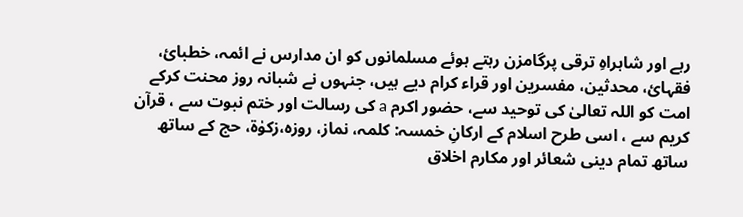رہے اور شاہراہِ ترقی پرگامزن رہتے ہوئے مسلمانوں کو ان مدارس نے ائمہ، خطبائ، فقہائ، محدثین، مفسرین اور قراء کرام دیے ہیں، جنہوں نے شبانہ روز محنت کرکے امت کو اللہ تعالیٰ کی توحید سے، حضور اکرم a کی رسالت اور ختم نبوت سے ، قرآن کریم سے ، اسی طرح اسلام کے ارکانِ خمسہ: کلمہ، نماز، روزہ،زکوٰۃ، حج کے ساتھ ساتھ تمام دینی شعائر اور مکارم اخلاق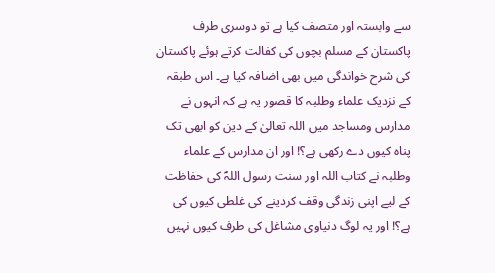سے وابستہ اور متصف کیا ہے تو دوسری طرف پاکستان کے مسلم بچوں کی کفالت کرتے ہوئے پاکستان کی شرح خواندگی میں بھی اضافہ کیا ہے۔ اس طبقہ کے نزدیک علماء وطلبہ کا قصور یہ ہے کہ انہوں نے مدارس ومساجد میں اللہ تعالیٰ کے دین کو ابھی تک پناہ کیوں دے رکھی ہے؟! اور ان مدارس کے علماء وطلبہ نے کتاب اللہ اور سنت رسول اللہؐ کی حفاظت کے لیے اپنی زندگی وقف کردینے کی غلطی کیوں کی ہے؟! اور یہ لوگ دنیاوی مشاغل کی طرف کیوں نہیں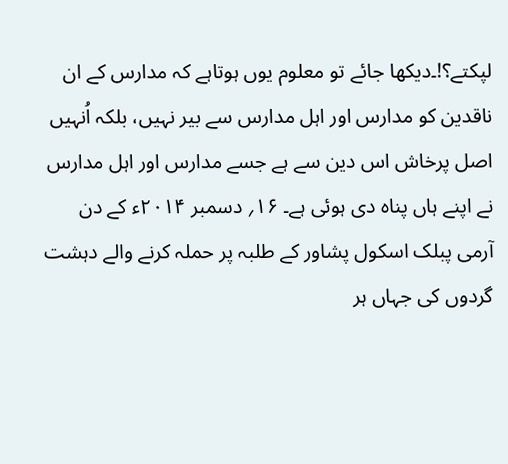لپکتے؟!۔دیکھا جائے تو معلوم یوں ہوتاہے کہ مدارس کے ان ناقدین کو مدارس اور اہل مدارس سے بیر نہیں، بلکہ اُنہیں اصل پرخاش اس دین سے ہے جسے مدارس اور اہل مدارس نے اپنے ہاں پناہ دی ہوئی ہے۔ ۱۶؍ دسمبر ۲۰۱۴ء کے دن آرمی پبلک اسکول پشاور کے طلبہ پر حملہ کرنے والے دہشت گردوں کی جہاں ہر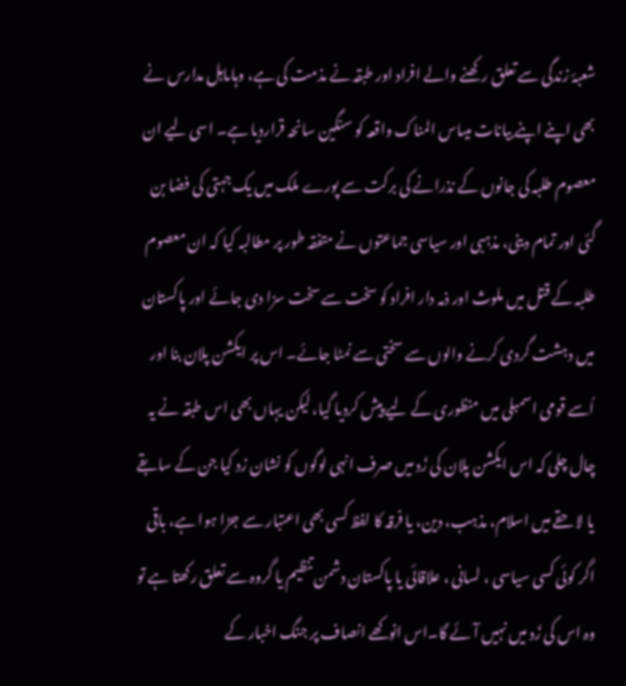شعبۂ زندگی سے تعلق رکھنے والے افراد اور طبقہ نے مذمت کی ہے، وہاںاہل مدارس نے بھی اپنے اپنے بیانات میںاس المناک واقعہ کو سنگین سانحہ قراردیا ہے۔ اسی لیے ان معصوم طلبہ کی جانوں کے نذرانے کی برکت سے پورے ملک میں یک جہتی کی فضا بن گئی اور تمام دینی، مذہبی اور سیاسی جماعتوں نے متفقہ طور پر مطالبہ کیا کہ ان معصوم طلبہ کے قتل میں ملوث اور ذمہ دار افراد کو سخت سے سخت سزا دی جائے اور پاکستان میں دہشت گردی کرنے والوں سے سختی سے نمٹا جائے۔ اس پر ایکشن پلان بنا اور اُسے قومی اسمبلی میں منظوری کے لیے پیش کردیا گیا، لیکن یہاں بھی اس طبقہ نے یہ چال چلی کہ اس ایکشن پلان کی زَد میں صرف انہی لوگوں کو نشان زد کیا جن کے سابقے یا لاحقے میں اسلام، مذہب، دین، یا فرقہ کا لفظ کسی بھی اعتبار سے جڑا ہوا ہے، باقی اگر کوئی کسی سیاسی ، لسانی ، علاقائی یا پاکستان دشمن تنظیم یا گروہ سے تعلق رکھتا ہے تو وہ اس کی زَد میں نہیں آئے گا۔اس انوکھے انصاف پر جنگ اخبار کے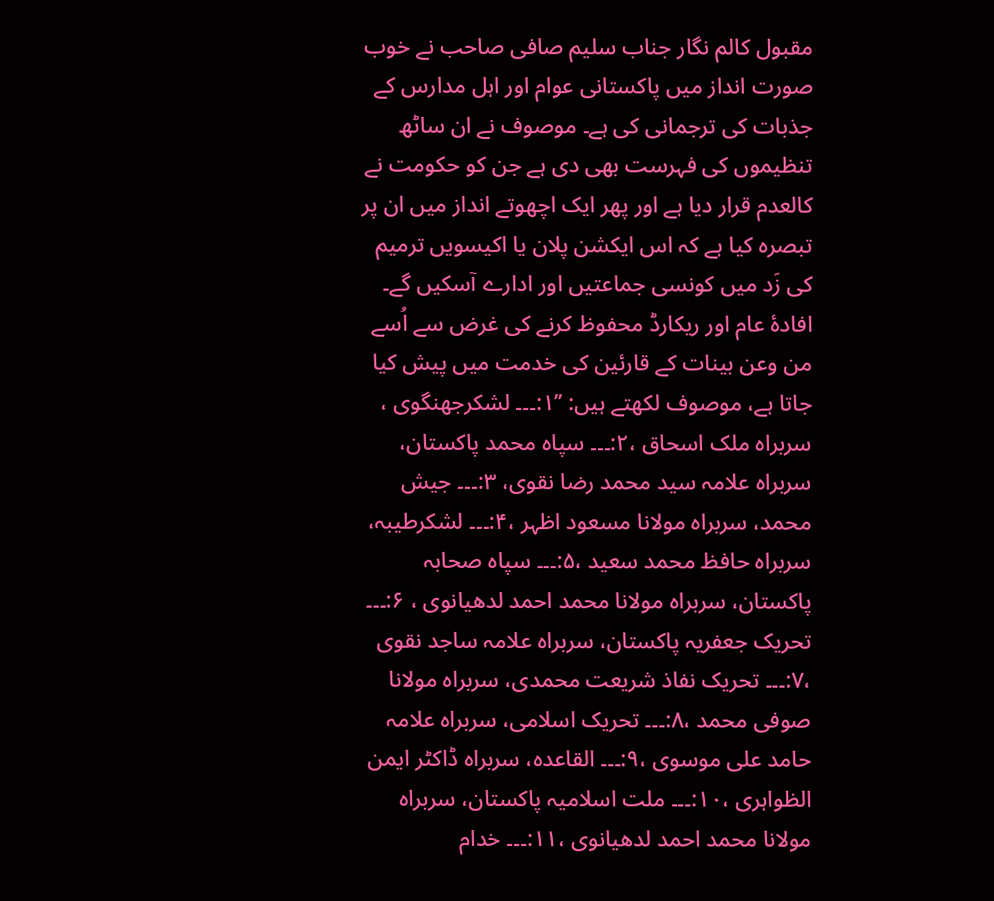مقبول کالم نگار جناب سلیم صافی صاحب نے خوب صورت انداز میں پاکستانی عوام اور اہل مدارس کے جذبات کی ترجمانی کی ہے۔ موصوف نے ان ساٹھ تنظیموں کی فہرست بھی دی ہے جن کو حکومت نے کالعدم قرار دیا ہے اور پھر ایک اچھوتے انداز میں ان پر تبصرہ کیا ہے کہ اس ایکشن پلان یا اکیسویں ترمیم کی زَد میں کونسی جماعتیں اور ادارے آسکیں گے۔ افادۂ عام اور ریکارڈ محفوظ کرنے کی غرض سے اُسے من وعن بینات کے قارئین کی خدمت میں پیش کیا جاتا ہے، موصوف لکھتے ہیں: ’’۱:۔۔۔ لشکرجھنگوی ، سربراہ ملک اسحاق ،۲:۔۔۔ سپاہ محمد پاکستان، سربراہ علامہ سید محمد رضا نقوی، ۳:۔۔۔ جیش محمد، سربراہ مولانا مسعود اظہر ،۴:۔۔۔ لشکرطیبہ، سربراہ حافظ محمد سعید ،۵:۔۔۔ سپاہ صحابہ پاکستان، سربراہ مولانا محمد احمد لدھیانوی ، ۶:۔۔۔ تحریک جعفریہ پاکستان، سربراہ علامہ ساجد نقوی ،۷:۔۔۔ تحریک نفاذ شریعت محمدی، سربراہ مولانا صوفی محمد ،۸:۔۔۔ تحریک اسلامی، سربراہ علامہ حامد علی موسوی ،۹:۔۔۔ القاعدہ، سربراہ ڈاکٹر ایمن الظواہری ،۱۰:۔۔۔ ملت اسلامیہ پاکستان، سربراہ مولانا محمد احمد لدھیانوی ،۱۱:۔۔۔ خدام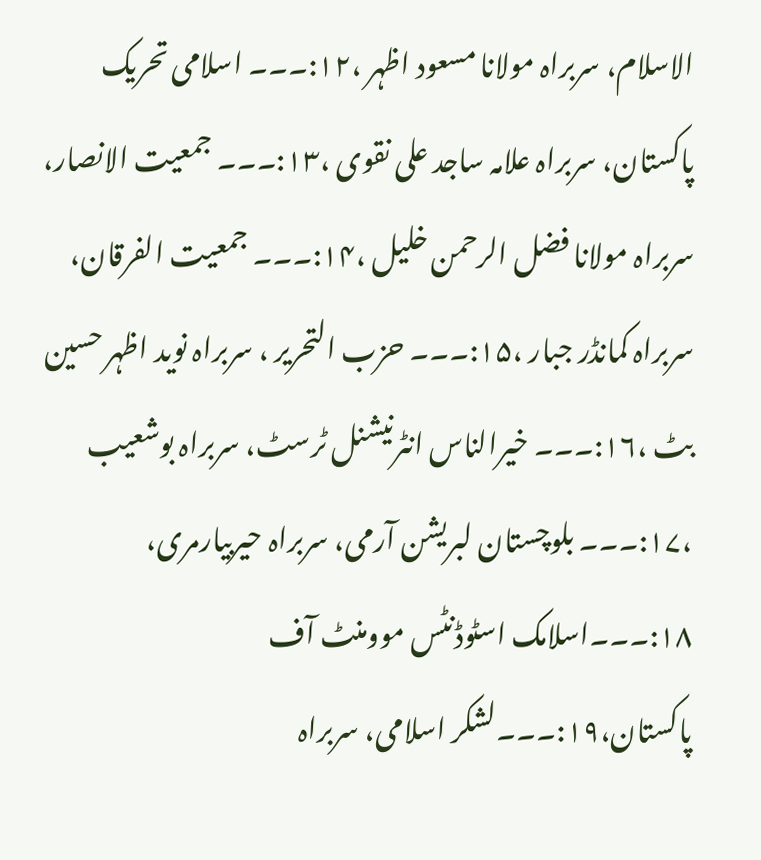الاسلام، سربراہ مولانا مسعود اظہر ،۱۲:۔۔۔ اسلامی تحریک پاکستان، سربراہ علامہ ساجد علی نقوی ،۱۳:۔۔۔ جمعیت الانصار، سربراہ مولانا فضل الرحمن خلیل ،۱۴:۔۔۔ جمعیت الفرقان، سربراہ کمانڈر جبار ،۱۵:۔۔۔ حزب التحریر ، سربراہ نوید اظہر حسین بٹ ،۱۶:۔۔۔ خیرالناس انٹرنیشنل ٹرسٹ، سربراہ بوشعیب ،۱۷:۔۔۔ بلوچستان لبریشن آرمی، سربراہ حیربیارمری، ۱۸:۔۔۔اسلامک اسٹوڈنٹس موومنٹ آف پاکستان،۱۹:۔۔۔لشکر اسلامی، سربراہ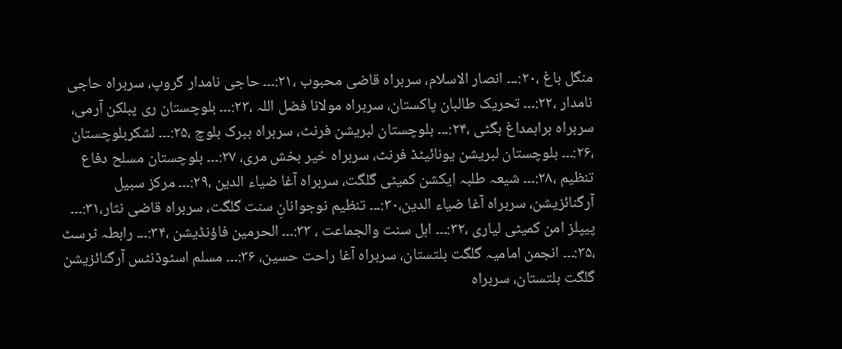منگل باغ ،۲۰:۔۔۔ انصار الاسلام، سربراہ قاضی محبوب ،۲۱:۔۔۔ حاجی نامدار گروپ، سربراہ حاجی نامدار ،۲۲:۔۔۔ تحریک طالبان پاکستان، سربراہ مولانا فضل اللہ ،۲۳:۔۔۔ بلوچستان ری پبلکن آرمی، سربراہ براہمداغ بگٹی ،۲۴:۔۔۔ بلوچستان لبریشن فرنٹ، سربراہ ببرک بلوچ ،۲۵:۔۔۔ لشکربلوچستان ،۲۶:۔۔۔ بلوچستان لبریشن یونائیٹڈ فرنٹ، سربراہ خیر بخش مری، ۲۷:۔۔۔ بلوچستان مسلح دفاع تنظیم ،۲۸:۔۔۔ شیعہ طلبہ ایکشن کمیٹی گلگت، سربراہ آغا ضیاء الدین ،۲۹:۔۔۔ مرکز سبیل آرگنائزیشن، سربراہ آغا ضیاء الدین،۳۰:۔۔۔ تنظیم نوجوانانِ سنت گلگت، سربراہ قاضی نثار،۳۱:۔۔۔ پیپلز امن کمیٹی لیاری ،۳۲:۔۔۔ اہل سنت والجماعت ، ۳۳:۔۔۔ الحرمین فاؤنڈیشن ،۳۴:۔۔۔ رابطہ ٹرسٹ ،۳۵:۔۔۔ انجمن امامیہ گلگت بلتستان، سربراہ آغا راحت حسین، ۳۶:۔۔۔ مسلم اسٹوڈنٹس آرگنائزیشن گلگت بلتستان، سربراہ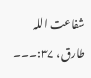شفاعت اللہ طارق، ۳۷:۔۔۔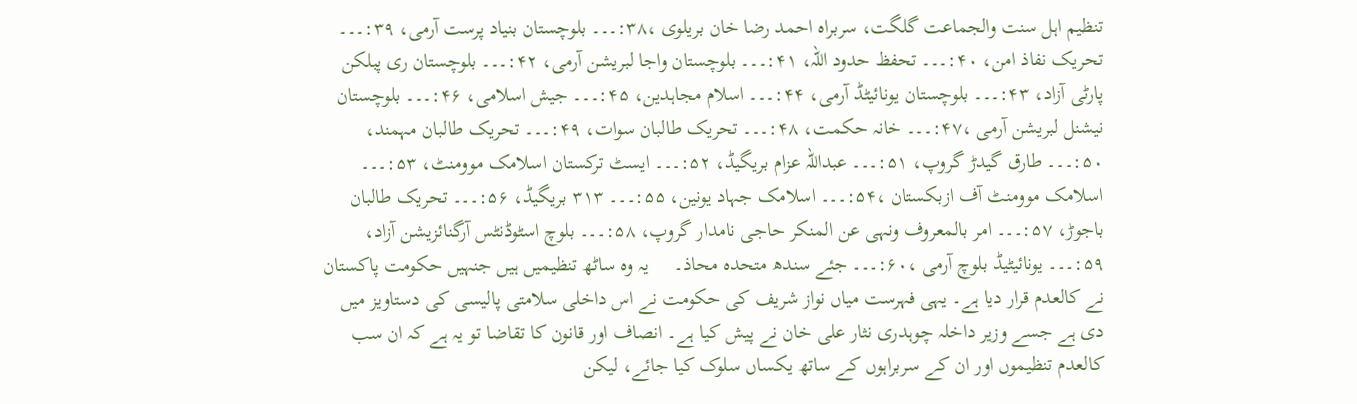تنظیم اہل سنت والجماعت گلگت، سربراہ احمد رضا خان بریلوی ،۳۸:۔۔۔ بلوچستان بنیاد پرست آرمی، ۳۹:۔۔۔ تحریک نفاذ امن، ۴۰:۔۔۔ تحفظ حدود اللہ، ۴۱:۔۔۔ بلوچستان واجا لبریشن آرمی، ۴۲:۔۔۔ بلوچستان ری پبلکن پارٹی آزاد، ۴۳:۔۔۔ بلوچستان یونائیٹڈ آرمی، ۴۴:۔۔۔ اسلام مجاہدین، ۴۵:۔۔۔ جیش اسلامی، ۴۶:۔۔۔ بلوچستان نیشنل لبریشن آرمی ،۴۷:۔۔۔ خانہ حکمت، ۴۸:۔۔۔ تحریک طالبان سوات، ۴۹:۔۔۔ تحریک طالبان مہمند، ۵۰:۔۔۔ طارق گیدڑ گروپ، ۵۱:۔۔۔ عبداللہ عزام بریگیڈ، ۵۲:۔۔۔ ایسٹ ترکستان اسلامک موومنٹ، ۵۳:۔۔۔ اسلامک موومنٹ آف ازبکستان ،۵۴:۔۔۔ اسلامک جہاد یونین، ۵۵:۔۔۔ ۳۱۳ بریگیڈ، ۵۶:۔۔۔ تحریک طالبان باجوڑ، ۵۷:۔۔۔ امر بالمعروف ونہی عن المنکر حاجی نامدار گروپ، ۵۸:۔۔۔ بلوچ اسٹوڈنٹس آرگنائزیشن آزاد، ۵۹:۔۔۔ یونائیٹیڈ بلوچ آرمی ،۶۰:۔۔۔ جئے سندھ متحدہ محاذ۔     یہ وہ ساٹھ تنظیمیں ہیں جنہیں حکومت پاکستان نے کالعدم قرار دیا ہے۔ یہی فہرست میاں نواز شریف کی حکومت نے اس داخلی سلامتی پالیسی کی دستاویز میں دی ہے جسے وزیر داخلہ چوہدری نثار علی خان نے پیش کیا ہے۔ انصاف اور قانون کا تقاضا تو یہ ہے کہ ان سب کالعدم تنظیموں اور ان کے سربراہوں کے ساتھ یکساں سلوک کیا جائے، لیکن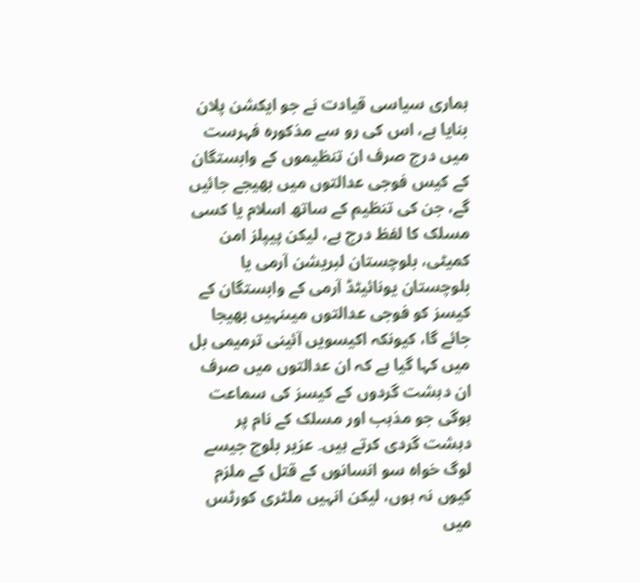ہماری سیاسی قیادت نے جو ایکشن پلان بنایا ہے، اس کی رو سے مذکورہ فہرست میں درج صرف ان تنظیموں کے وابستگان کے کیس فوجی عدالتوں میں بھیجے جائیں گے، جن کی تنظیم کے ساتھ اسلام یا کسی مسلک کا لفظ درج ہے، لیکن پیپلز امن کمیٹی، بلوچستان لبریشن آرمی یا بلوچستان یونائیٹڈ آرمی کے وابستگان کے کیسز کو فوجی عدالتوں میںنہیں بھیجا جائے گا، کیونکہ اکیسویں آئینی ترمیمی بل میں کہا گیا ہے کہ ان عدالتوں میں صرف ان دہشت گردوں کے کیسز کی سماعت ہوگی جو مذہب اور مسلک کے نام پر دہشت گردی کرتے ہیں۔ عزیر بلوچ جیسے لوگ خواہ سو انسانوں کے قتل کے ملزم کیوں نہ ہوں، لیکن انہیں ملٹری کورٹس میں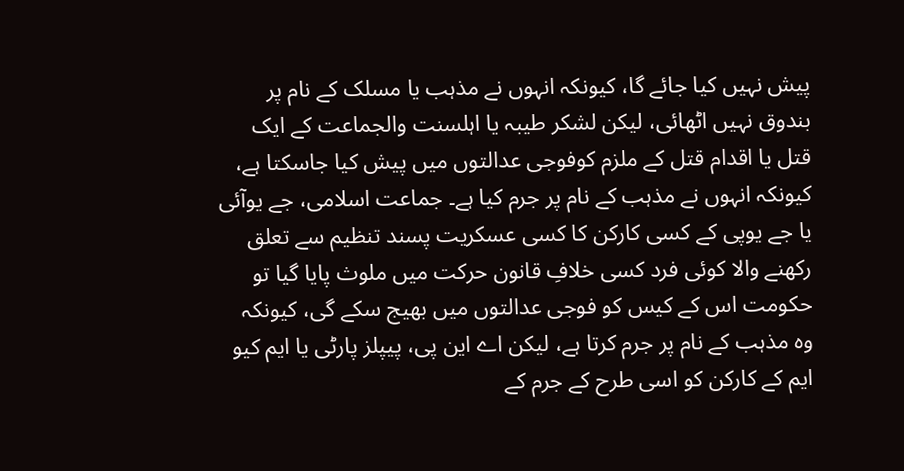پیش نہیں کیا جائے گا، کیونکہ انہوں نے مذہب یا مسلک کے نام پر بندوق نہیں اٹھائی، لیکن لشکر طیبہ یا اہلسنت والجماعت کے ایک قتل یا اقدام قتل کے ملزم کوفوجی عدالتوں میں پیش کیا جاسکتا ہے، کیونکہ انہوں نے مذہب کے نام پر جرم کیا ہے۔ جماعت اسلامی، جے یوآئی یا جے یوپی کے کسی کارکن کا کسی عسکریت پسند تنظیم سے تعلق رکھنے والا کوئی فرد کسی خلافِ قانون حرکت میں ملوث پایا گیا تو حکومت اس کے کیس کو فوجی عدالتوں میں بھیج سکے گی، کیونکہ وہ مذہب کے نام پر جرم کرتا ہے، لیکن اے این پی، پیپلز پارٹی یا ایم کیو ایم کے کارکن کو اسی طرح کے جرم کے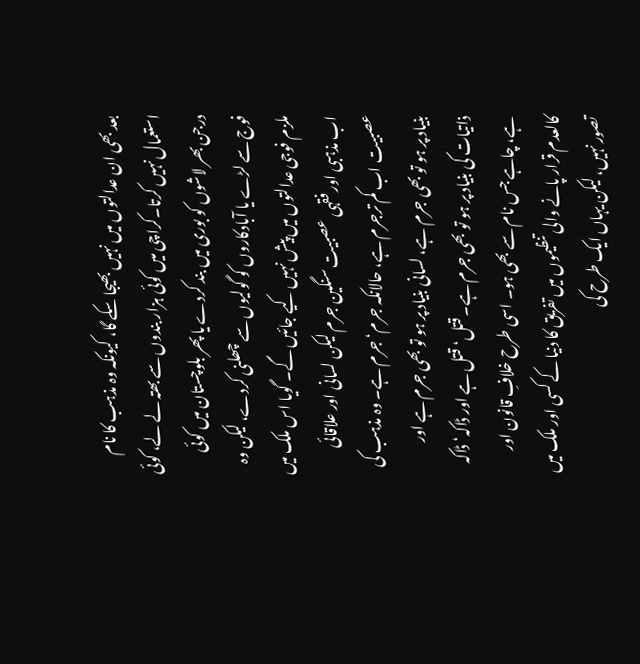بعد بھی ان عدالتوں میں نہیں بھیجا سکے گا، کیونکہ وہ مذہب کا نام استعمال نہیں کرتا۔کراچی میں کوئی ہزار بندوں سے بھتہ لے لے، کوئی درجن بھر لاشوں کو بوری میں بند کردے یا پھر بلوچستان میں کوئی فوج سے لڑے یا آبادکاروں کو گولیوں سے چھلنی کردے، لیکن وہ ملزم فوجی عدالتوں میں پیش نہیں کیے جائیں گے۔ گویا اس ملک میں اب مذہبی اور فقہی عصبیت سنگین جرم لیکن لسانی اور علاقائی عصبیت اب کم ترجرم ہے، حالانکہ جرم‘جرم ہے۔ وہ مذہب کی بنیاد پر ہو تو بھی جرم ہے، لسانی بنیاد پر ہو تو بھی جرم ہے اور ذاتیات کی بنیاد پر ہو تو بھی جرم ہے۔ قتل‘ قتل ہے اور ڈاکہ‘ ڈاکہ ہے، چاہے جس نام سے بھی ہو۔ اسی طرح خلافِ قانون اور کالعدم قرار پانے والی تنظیموں میں تفریق کا دنیا کے کسی اور ملک میں تصور نہیں، لیکن یہاں ایک طرح کی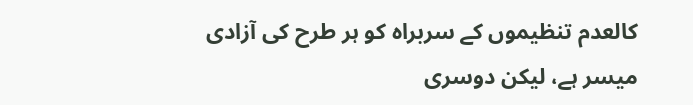کالعدم تنظیموں کے سربراہ کو ہر طرح کی آزادی میسر ہے، لیکن دوسری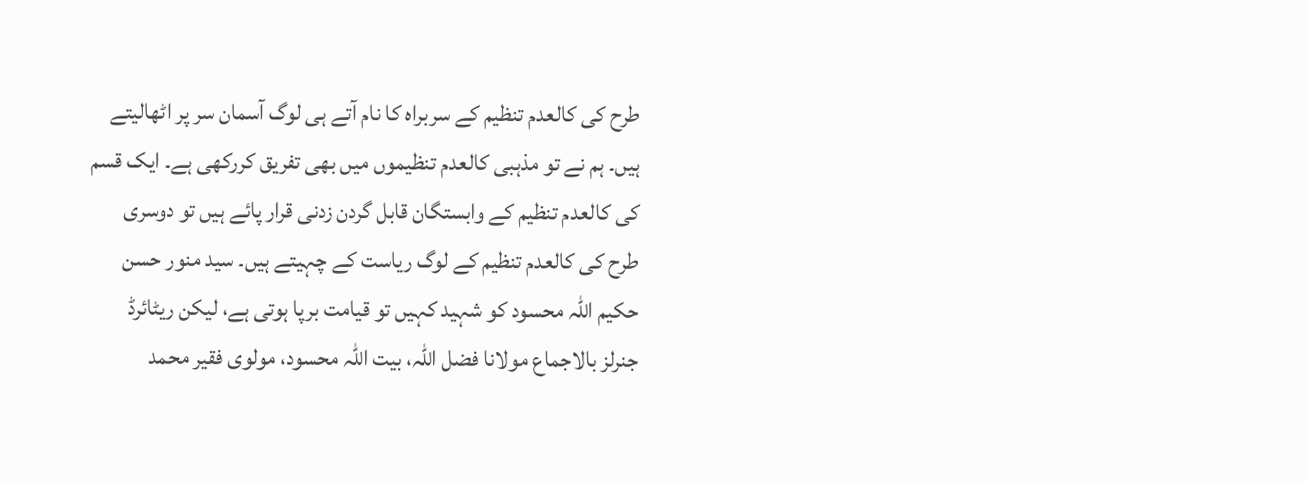طرح کی کالعدم تنظیم کے سربراہ کا نام آتے ہی لوگ آسمان سر پر اٹھالیتے ہیں۔ ہم نے تو مذہبی کالعدم تنظیموں میں بھی تفریق کررکھی ہے۔ ایک قسم کی کالعدم تنظیم کے وابستگان قابل گردن زدنی قرار پائے ہیں تو دوسری طرح کی کالعدم تنظیم کے لوگ ریاست کے چہیتے ہیں۔ سید منور حسن حکیم اللہ محسود کو شہید کہیں تو قیامت برپا ہوتی ہے، لیکن ریٹائرڈ جنرلز بالاجماع مولانا فضل اللہ، بیت اللہ محسود، مولوی فقیر محمد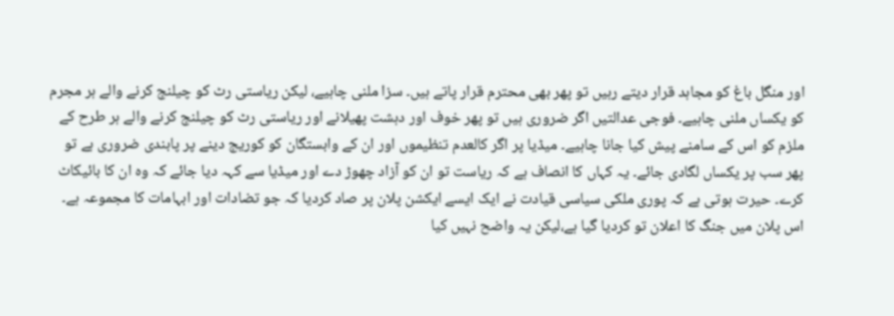اور منگل باغ کو مجاہد قرار دیتے رہیں تو پھر بھی محترم قرار پاتے ہیں۔ سزا ملنی چاہیے، لیکن ریاستی رٹ کو چیلنج کرنے والے ہر مجرم کو یکساں ملنی چاہیے۔ فوجی عدالتیں اگر ضروری ہیں تو پھر خوف اور دہشت پھیلانے اور ریاستی رٹ کو چیلنج کرنے والے ہر طرح کے ملزم کو اس کے سامنے پیش کیا جانا چاہیے۔ میڈیا پر اگر کالعدم تنظیموں اور ان کے وابستگان کو کوریج دینے پر پابندی ضروری ہے تو پھر سب پر یکساں لگادی جائے۔ یہ کہاں کا انصاف ہے کہ ریاست تو ان کو آزاد چھوڑ دے اور میڈیا سے کہہ دیا جائے کہ وہ ان کا بائیکاٹ کرے۔ حیرت ہوتی ہے کہ پوری ملکی سیاسی قیادت نے ایک ایسے ایکشن پلان پر صاد کردیا کہ جو تضادات اور ابہامات کا مجموعہ ہے۔ اس پلان میں جنگ کا اعلان تو کردیا گیا ہے،لیکن یہ واضح نہیں کیا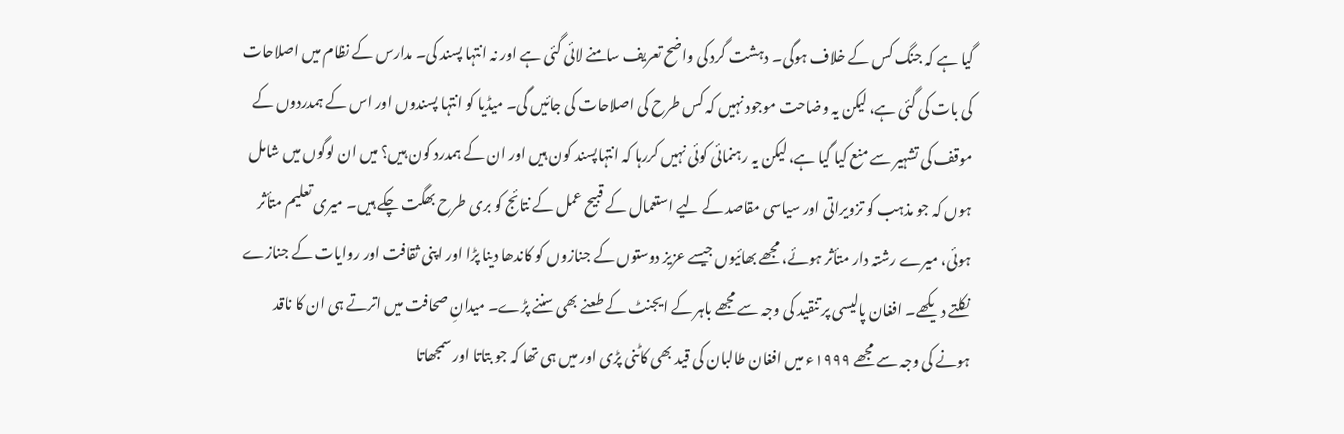گیا ہے کہ جنگ کس کے خلاف ہوگی۔ دہشت گرد کی واضح تعریف سامنے لائی گئی ہے اور نہ انتہا پسند کی۔ مدارس کے نظام میں اصلاحات کی بات کی گئی ہے، لیکن یہ وضاحت موجود نہیں کہ کس طرح کی اصلاحات کی جائیں گی۔ میڈیا کو انتہا پسندوں اور اس کے ہمدردوں کے موقف کی تشہیر سے منع کیا گیا ہے، لیکن یہ رہنمائی کوئی نہیں کررہا کہ انتہاپسند کون ہیں اور ان کے ہمدرد کون ہیں؟ میں ان لوگوں میں شامل ہوں کہ جو مذہب کو تزویراتی اور سیاسی مقاصد کے لیے استعمال کے قبیح عمل کے نتائج کو بری طرح بھگت چکے ہیں۔ میری تعلیم متأثر ہوئی، میرے رشتہ دار متأثر ہوئے، مجھے بھائیوں جیسے عزیز دوستوں کے جنازوں کو کاندھا دینا پڑا اور اپنی ثقافت اور روایات کے جنازے نکلتے دیکھے۔ افغان پالیسی پر تنقید کی وجہ سے مجھے باہر کے ایجنٹ کے طعنے بھی سننے پڑے۔ میدانِ صحافت میں اترتے ہی ان کا ناقد ہونے کی وجہ سے مجھے ۱۹۹۹ء میں افغان طالبان کی قید بھی کاٹنی پڑی اور میں ہی تھا کہ جو بتاتا اور سمجھاتا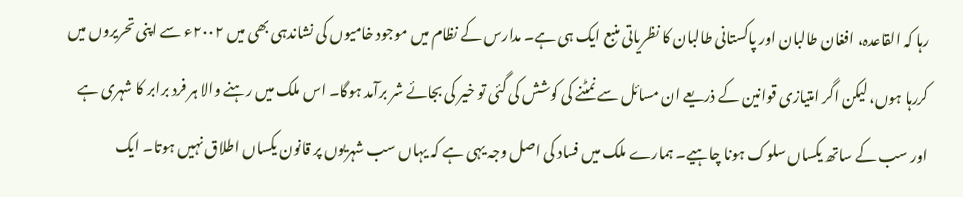رہا کہ القاعدہ، افغان طالبان اور پاکستانی طالبان کا نظریاتی منبع ایک ہی ہے۔ مدارس کے نظام میں موجود خامیوں کی نشاندہی بھی میں ۲۰۰۲ء سے اپنی تحریروں میں کررہا ہوں، لیکن اگر امتیازی قوانین کے ذریعے ان مسائل سے نمٹنے کی کوشش کی گئی تو خیر کی بجائے شر برآمد ہوگا۔ اس ملک میں رہنے والا ہر فرد برابر کا شہری ہے اور سب کے ساتھ یکساں سلوک ہونا چاہیے۔ ہمارے ملک میں فساد کی اصل وجہ یہی ہے کہ یہاں سب شہریوں پر قانون یکساں اطلاق نہیں ہوتا۔ ایک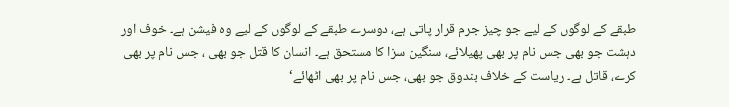طبقے کے لوگوں کے لیے جو چیز جرم قرار پاتی ہے، دوسرے طبقے کے لوگوں کے لیے وہ فیشن ہے۔ خوف اور دہشت جو بھی جس نام پر بھی پھیلائے، سنگین سزا کا مستحق ہے۔ انسان کا قتل جو بھی ، جس نام پر بھی کرے، قاتل ہے۔ ریاست کے خلاف بندوق جو بھی، جس نام پر بھی اٹھائے‘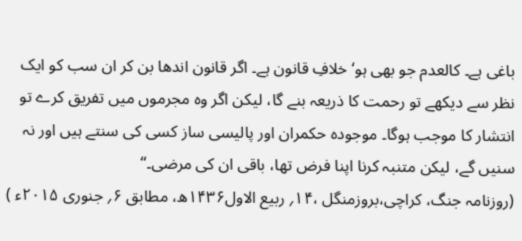باغی ہے۔ کالعدم جو بھی ہو‘ خلافِ قانون ہے۔ اگر قانون اندھا بن کر ان سب کو ایک نظر سے دیکھے تو رحمت کا ذریعہ بنے گا، لیکن اگر وہ مجرموں میں تفریق کرے تو انتشار کا موجب ہوگا۔ موجودہ حکمران اور پالیسی ساز کسی کی سنتے ہیں اور نہ سنیں گے، لیکن متنبہ کرنا اپنا فرض تھا، باقی ان کی مرضی۔‘‘                               (روزنامہ جنگ، کراچی،بروزمنگل ،۱۴؍ ربیع الاول۱۴۳۶ھ، مطابق ۶؍ جنوری ۲۰۱۵ء )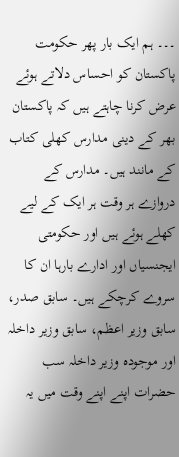۔۔۔ ہم ایک بار پھر حکومت پاکستان کو احساس دلاتے ہوئے عرض کرنا چاہتے ہیں کہ پاکستان بھر کے دینی مدارس کھلی کتاب کے مانند ہیں۔ مدارس کے دروازے ہر وقت ہر ایک کے لیے کھلے ہوئے ہیں اور حکومتی ایجنسیاں اور ادارے بارہا ان کا سروے کرچکے ہیں۔ سابق صدر، سابق وزیر اعظم، سابق وزیر داخلہ اور موجودہ وزیر داخلہ سب حضرات اپنے اپنے وقت میں یہ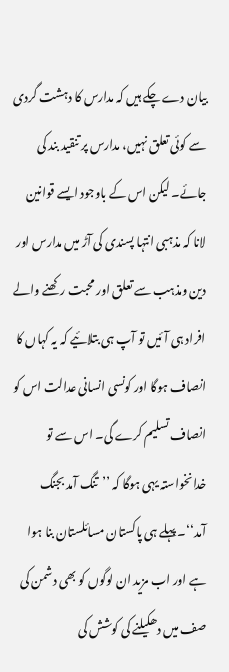بیان دے چکے ہیں کہ مدارس کا دہشت گردی سے کوئی تعلق نہیں، مدارس پر تنقید بند کی جائے۔ لیکن اس کے باوجود ایسے قوانین لانا کہ مذہبی انتہا پسندی کی آڑ میں مدارس اور دین ومذہب سے تعلق اور محبت رکھنے والے افراد ہی آئیں تو آپ ہی بتلائیے کہ یہ کہاں کا انصاف ہوگا اور کونسی انسانی عدالت اس کو انصاف تسلیم کرے گی۔ اس سے تو خدانخواستہ یہی ہوگا کہ ’’تنگ آمد بجنگ آمد‘‘۔ پہلے ہی پاکستان مسائلستان بنا ہوا ہے اور اب مزید ان لوگوں کو بھی دشمن کی صف میں دھکیلنے کی کوشش کی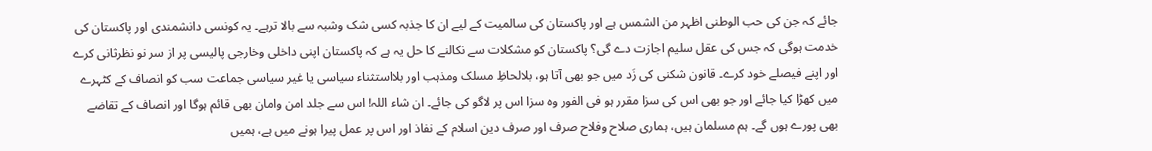جائے کہ جن کی حب الوطنی اظہر من الشمس ہے اور پاکستان کی سالمیت کے لیے ان کا جذبہ کسی شک وشبہ سے بالا ترہے۔ یہ کونسی دانشمندی اور پاکستان کی خدمت ہوگی کہ جس کی عقل سلیم اجازت دے گی؟ پاکستان کو مشکلات سے نکالنے کا حل یہ ہے کہ پاکستان اپنی داخلی وخارجی پالیسی پر از سر نو نظرثانی کرے اور اپنے فیصلے خود کرے۔ قانون شکنی کی زَد میں جو بھی آتا ہو، بلالحاظِ مسلک ومذہب اور بلااستثناء سیاسی یا غیر سیاسی جماعت سب کو انصاف کے کٹہرے میں کھڑا کیا جائے اور جو بھی اس کی سزا مقرر ہو فی الفور وہ سزا اس پر لاگو کی جائے۔ ان شاء اللہ! اس سے جلد امن وامان بھی قائم ہوگا اور انصاف کے تقاضے بھی پورے ہوں گے۔ ہم مسلمان ہیں، ہماری صلاح وفلاح صرف اور صرف دین اسلام کے نفاذ اور اس پر عمل پیرا ہونے میں ہے، ہمیں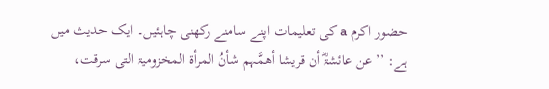حضور اکرم a کی تعلیمات اپنے سامنے رکھنی چاہئیں۔ ایک حدیث میں ہے: ’’عن عائشۃؓ أن قریشا أھمَّہم شأنُ المرأۃ المخزومیۃ التی سرقت،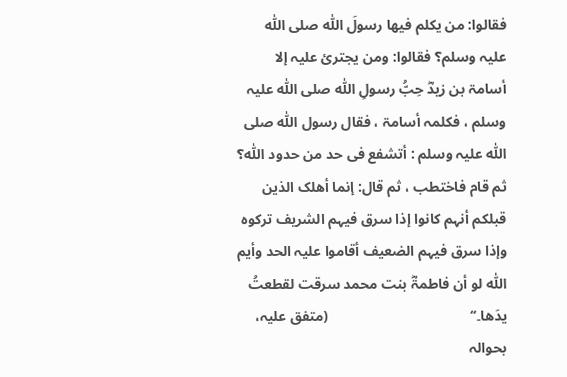فقالوا: من یکلم فیھا رسولَ اللّٰہ صلی اللّٰہ علیہ وسلم؟ فقالوا: ومن یجترئ علیہ إلا أسامۃ بن زیدؓ حِبُّ رسولِ اللّٰہ صلی اللّٰہ علیہ وسلم ، فکلمہ أسامۃ ، فقال رسول اللّٰہ صلی اللّٰہ علیہ وسلم : أتشفع فی حد من حدود اللّٰہ؟ ثم قام فاختطب ، ثم قال: إنما أھلک الذین قبلکم أنہم کانوا إذا سرق فیہم الشریف ترکوہ وإذا سرق فیہم الضعیف أقاموا علیہ الحد وأیم اللّٰہ لو أن فاطمۃؓ بنت محمد سرقت لقطعتُ یدَھا۔‘‘                                       (متفق علیہ، بحوالہ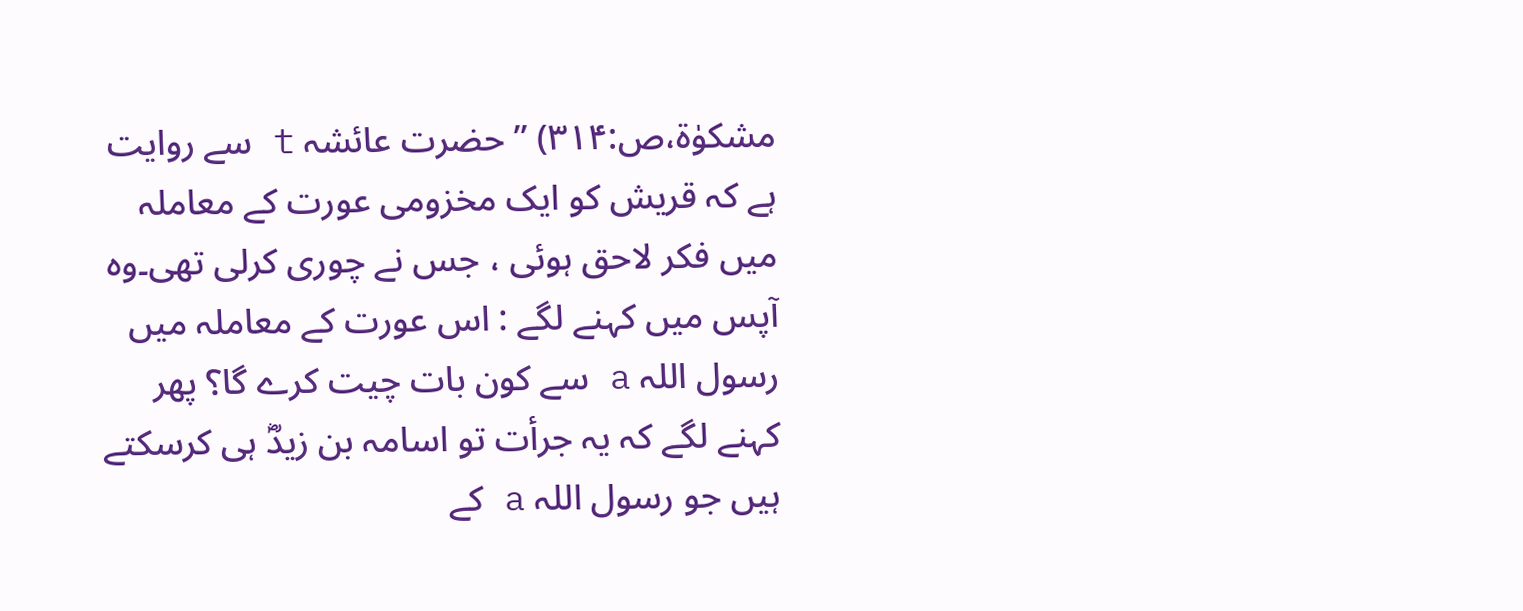مشکوٰۃ،ص:۳۱۴) ’’ حضرت عائشہ t سے روایت ہے کہ قریش کو ایک مخزومی عورت کے معاملہ میں فکر لاحق ہوئی ، جس نے چوری کرلی تھی۔وہ آپس میں کہنے لگے : اس عورت کے معاملہ میں رسول اللہ a سے کون بات چیت کرے گا؟ پھر کہنے لگے کہ یہ جرأت تو اسامہ بن زیدؓ ہی کرسکتے ہیں جو رسول اللہ a کے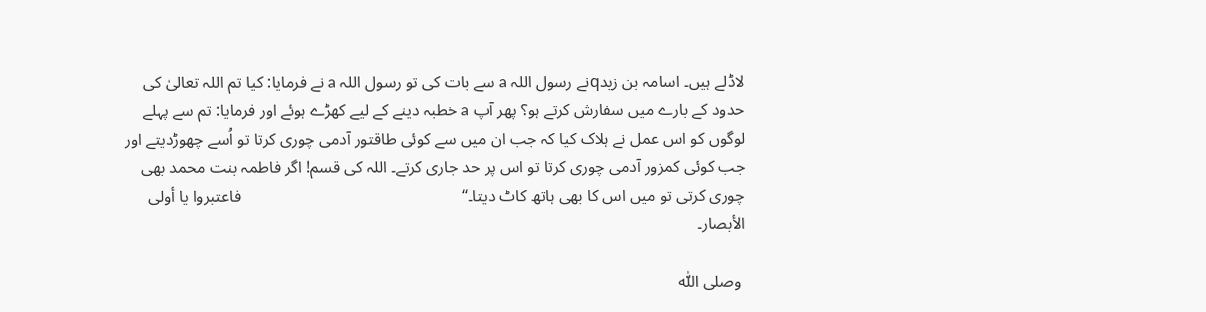لاڈلے ہیں۔ اسامہ بن زیدqنے رسول اللہ a سے بات کی تو رسول اللہ a نے فرمایا: کیا تم اللہ تعالیٰ کی حدود کے بارے میں سفارش کرتے ہو؟ پھر آپ a خطبہ دینے کے لیے کھڑے ہوئے اور فرمایا: تم سے پہلے لوگوں کو اس عمل نے ہلاک کیا کہ جب ان میں سے کوئی طاقتور آدمی چوری کرتا تو اُسے چھوڑدیتے اور جب کوئی کمزور آدمی چوری کرتا تو اس پر حد جاری کرتے۔ اللہ کی قسم! اگر فاطمہ بنت محمد بھی چوری کرتی تو میں اس کا بھی ہاتھ کاٹ دیتا۔‘‘                                                     فاعتبروا یا أولی الأبصار۔

 وصلی اللّٰہ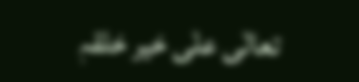تعالٰی علٰی خیر خلقہٖ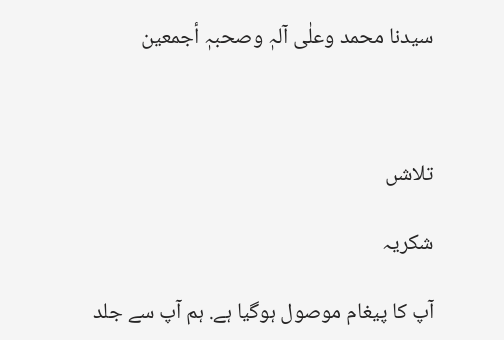سیدنا محمد وعلٰی آلہٖ وصحبہٖ أجمعین



تلاشں

شکریہ

آپ کا پیغام موصول ہوگیا ہے. ہم آپ سے جلد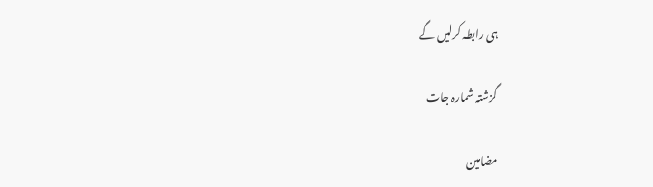ہی رابطہ کرلیں گے

گزشتہ شمارہ جات

مضامین